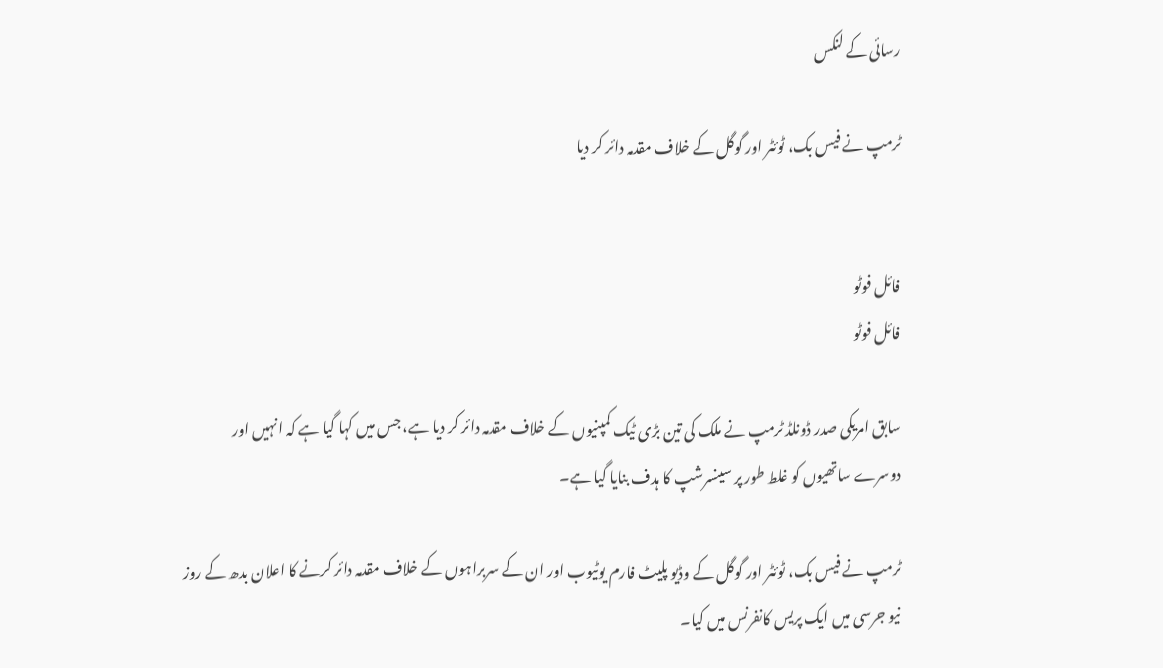رسائی کے لنکس

ٹرمپ نے فیس بک، ٹوئٹر اور گوگل کے خلاف مقدمہ دائر کر دیا


فائل فوٹو
فائل فوٹو

سابق امریکی صدر ڈونلڈ ٹرمپ نے ملک کی تین بڑی ٹیک کمپنیوں کے خلاف مقدمہ دائر کر دیا ہے، جس میں کہا گیا ہے کہ انہیں اور دوسرے ساتھیوں کو غلط طور پر سینسرشپ کا ہدف بنایا گیا ہے۔

ٹرمپ نے فیس بک، ٹوئٹر اور گوگل کے وڈیو پلیٹ فارم یوٹیوب اور ان کے سربراہوں کے خلاف مقدمہ دائر کرنے کا اعلان بدھ کے روز نیو جرسی میں ایک پریس کانفرنس میں کیا۔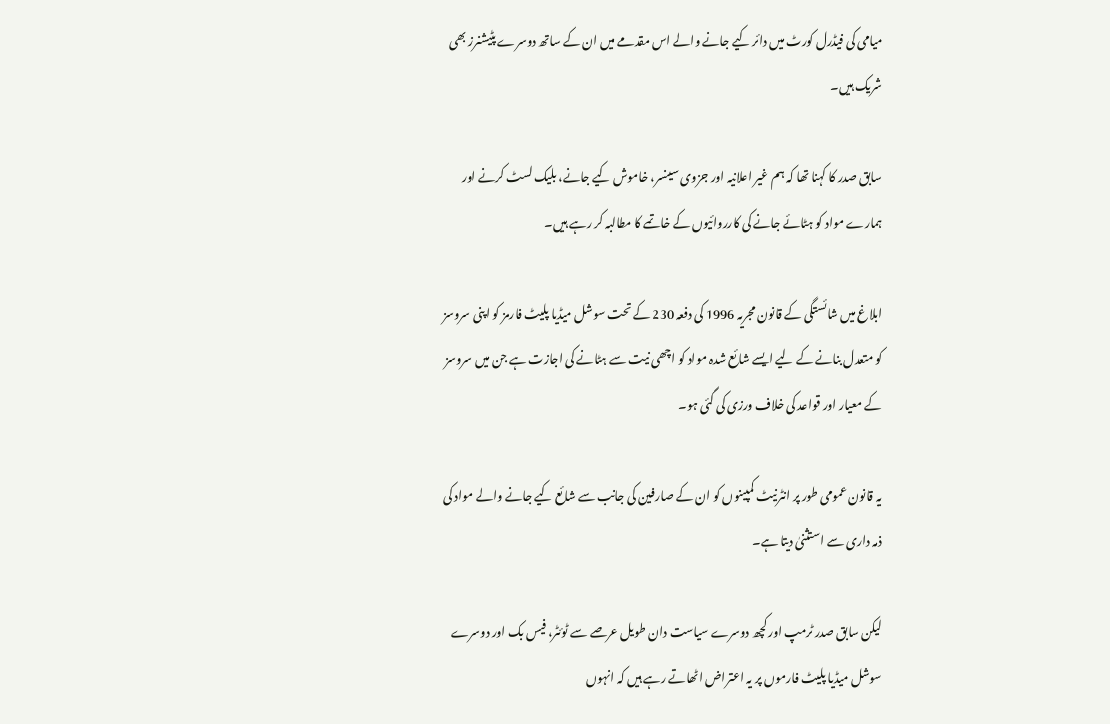میامی کی فیڈرل کورٹ میں دائر کیے جانے والے اس مقدمے میں ان کے ساتھ دوسرے پٹیشنرز بھی شریک ہیں۔

سابق صدر کا کہنا تھا کہ ہم غیر اعلانیہ اور جزوی سینسر، خاموش کیے جانے، بلیک لسٹ کرنے اور ہمارے مواد کو ہٹائے جانے کی کارروائیوں کے خاتمے کا مطالبہ کر رہے ہیں۔

ابلاغ میں شائستگی کے قانون مجریہ 1996 کی دفعہ 230 کے تحت سوشل میڈیا پلیٹ فارمز کو اپنی سروسز کو متعدل بنانے کے لیے ایسے شائع شدہ مواد کو اچھی نیت سے ہٹانے کی اجازت ہے جن میں سروسز کے معیار اور قواعد کی خلاف ورزی کی گئی ہو۔

یہ قانون عمومی طور پر انٹرنیٹ کمپینوں کو ان کے صارفین کی جانب سے شائع کیے جانے والے مواد کی ذمہ داری سے استثنیٰ دیتا ہے۔

لیکن سابق صدر ٹرمپ اور کچھ دوسرے سیاست دان طویل عرصے سے ٹوئٹر، فیس بک اور دوسرے سوشل میڈیا پلیٹ فارموں پر یہ اعتراض اٹھاتے رہے ہیں کہ انہوں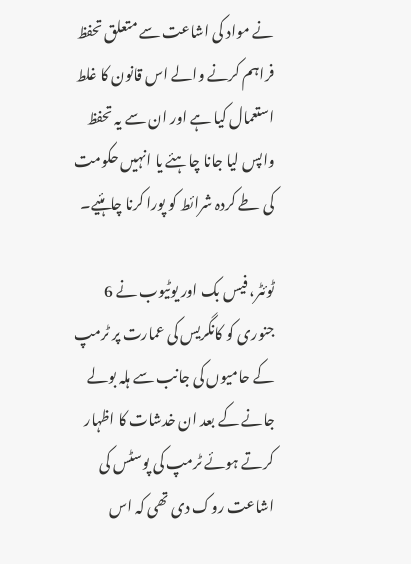نے مواد کی اشاعت سے متعلق تحفظ فراہم کرنے والے اس قانون کا غلط استعمال کیا ہے اور ان سے یہ تحفظ واپس لیا جانا چاہئے یا انہیں حکومت کی طے کردہ شرائط کو پورا کرنا چاہئیے۔

ٹوئٹر، فیس بک اور یوٹیوب نے 6 جنوری کو کانگریس کی عمارت پر ٹرمپ کے حامیوں کی جانب سے ہلہ بولے جانے کے بعد ان خدشات کا اظہار کرتے ہوئے ٹرمپ کی پوسٹس کی اشاعت روک دی تھی کہ اس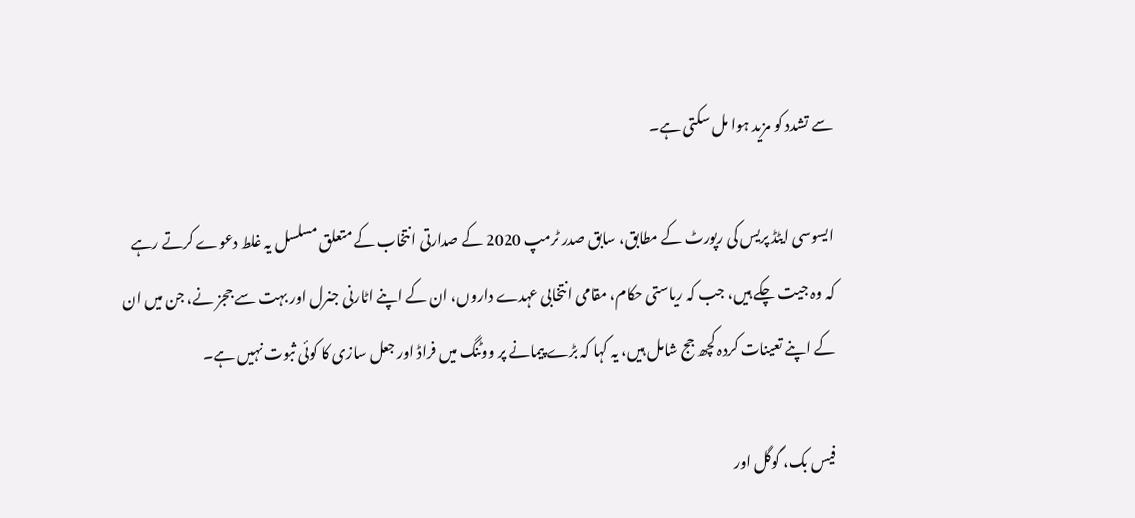سے تشدد کو مزید ہوا مل سکتی ہے۔

ایسوسی ایٹڈ پریس کی رپورٹ کے مطابق، سابق صدر ٹرمپ 2020 کے صدارتی انتخاب کے متعلق مسلسل یہ غلط دعوے کرتے رہے کہ وہ جیت چکے ہیں، جب کہ ریاستی حکام، مقامی انتخابی عہدے داروں، ان کے اپنے اٹارنی جنرل اور بہت سے ججز نے، جن میں ان کے اپنے تعینات کردہ کچھ جج شامل ہیں، یہ کہا کہ بڑے پیمانے پر ووٹنگ میں فراڈ اور جعل سازی کا کوئی ثبوت نہیں ہے۔

فیس بک، گوگل اور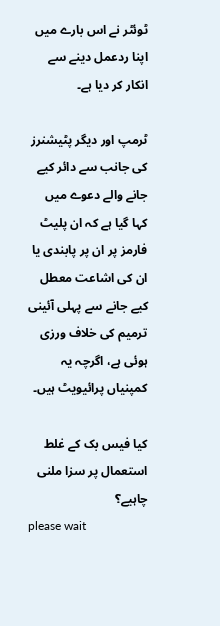ٹوئٹر نے اس بارے میں اپنا ردعمل دینے سے انکار کر دیا ہے۔

ٹرمپ اور دیگر پٹیشنرز کی جانب سے دائر کیے جانے والے دعوے میں کہا گیا ہے کہ ان پلیٹ فارمز پر ان پر پابندی یا ان کی اشاعت معطل کیے جانے سے پہلی آئینی ترمیم کی خلاف ورزی ہوئی ہے، اگرچہ یہ کمپنیاں پرائیویٹ ہیں۔

کیا فیس بک کے غلط استعمال پر سزا ملنی چاہیے؟
please wait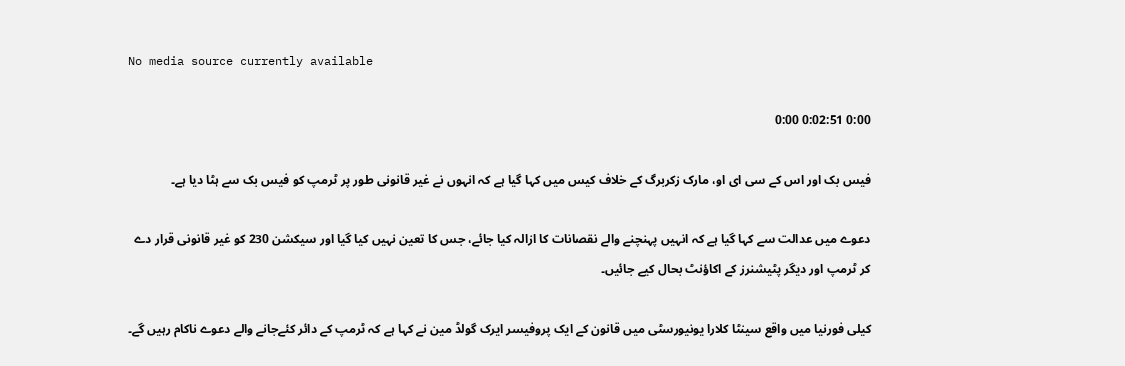No media source currently available

0:00 0:02:51 0:00

فیس بک اور اس کے سی ای او، مارک زکربرگ کے خلاف کیس میں کہا گیا ہے کہ انہوں نے غیر قانونی طور پر ٹرمپ کو فیس بک سے ہٹا دیا ہے۔

دعوے میں عدالت سے کہا گیا ہے کہ انہیں پہنچنے والے نقصانات کا ازالہ کیا جائے، جس کا تعین نہیں کیا گیا اور سیکشن 230 کو غیر قانونی قرار دے کر ٹرمپ اور دیگر پٹیشنرز کے اکاؤنٹ بحال کیے جائیں۔

کیلی فورنیا میں واقع سینٹا کلارا یونیورسٹی میں قانون کے ایک پروفیسر ایرک گولڈ مین نے کہا ہے کہ ٹرمپ کے دائر کئےجانے والے دعوے ناکام رہیں گے۔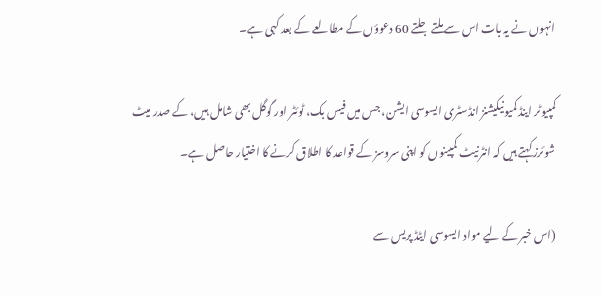انہوں نے یہ بات اس سے ملتے جلتے 60 دعوؤں کے مطالعے کے بعد کہی ہے۔

کمپیوٹر اینڈ کمیونیکیشنز انڈسٹری ایسوسی ایشن، جس میں فیس بک، ٹوئٹر اور گوگل بھی شامل ہیں، کے صدر میٹ شوئرز کہتے ہیں کہ انٹرنیٹ کمپینوں کو اپنی سروسز کے قواعد کا اطلاق کرنے کا اختیار حاصل ہے۔

(اس خبر کے لیے مواد ایسوسی ایٹڈ پریس سے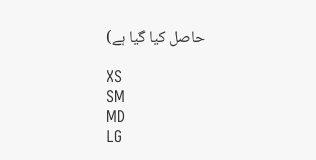حاصل کیا گیا ہے)

XS
SM
MD
LG